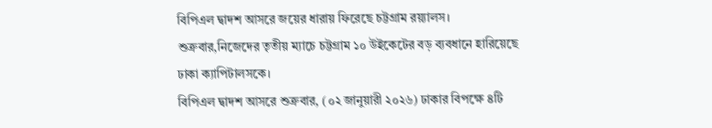বিপিএল দ্বাদশ আসরে জয়ের ধারায় ফিরেছে চট্টগ্রাম রয়্যালস। শুক্রবার,নিজেদের তৃতীয় ম্যাচে চট্টগ্রাম ১০ উইকেটের বড় ব্যবধানে হারিয়েছে ঢাকা ক্যাপিটালসকে।
বিপিএল দ্বাদশ আসরে শুক্রবার, (০২ জানুয়ারী ২০২৬) ঢাকার বিপক্ষে ৪টি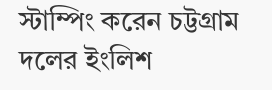স্টাম্পিং করেন চট্টগ্রাম দলের ইংলিশ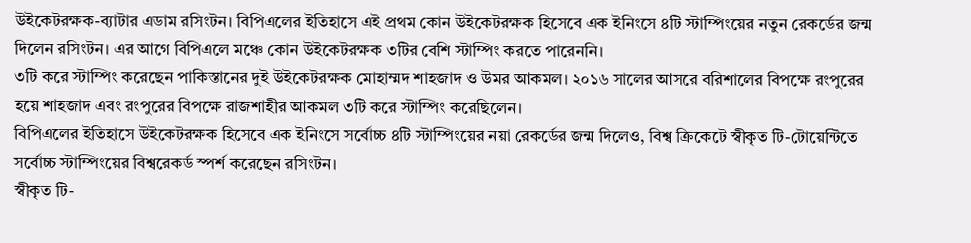উইকেটরক্ষক-ব্যাটার এডাম রসিংটন। বিপিএলের ইতিহাসে এই প্রথম কোন উইকেটরক্ষক হিসেবে এক ইনিংসে ৪টি স্টাম্পিংয়ের নতুন রেকর্ডের জন্ম দিলেন রসিংটন। এর আগে বিপিএলে মঞ্চে কোন উইকেটরক্ষক ৩টির বেশি স্টাম্পিং করতে পারেননি।
৩টি করে স্টাম্পিং করেছেন পাকিস্তানের দুই উইকেটরক্ষক মোহাম্মদ শাহজাদ ও উমর আকমল। ২০১৬ সালের আসরে বরিশালের বিপক্ষে রংপুরের হয়ে শাহজাদ এবং রংপুরের বিপক্ষে রাজশাহীর আকমল ৩টি করে স্টাম্পিং করেছিলেন।
বিপিএলের ইতিহাসে উইকেটরক্ষক হিসেবে এক ইনিংসে সর্বোচ্চ ৪টি স্টাম্পিংয়ের নয়া রেকর্ডের জন্ম দিলেও, বিশ্ব ক্রিকেটে স্বীকৃত টি-টোয়েন্টিতে সর্বোচ্চ স্টাম্পিংয়ের বিশ্বরেকর্ড স্পর্শ করেছেন রসিংটন।
স্বীকৃত টি-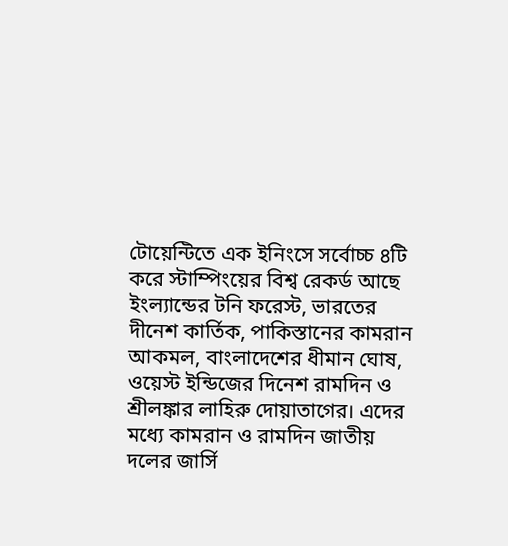টোয়েন্টিতে এক ইনিংসে সর্বোচ্চ ৪টি করে স্টাম্পিংয়ের বিশ্ব রেকর্ড আছে ইংল্যান্ডের টনি ফরেস্ট, ভারতের দীনেশ কার্তিক, পাকিস্তানের কামরান আকমল, বাংলাদেশের ধীমান ঘোষ, ওয়েস্ট ইন্ডিজের দিনেশ রামদিন ও শ্রীলঙ্কার লাহিরু দোয়াতাগের। এদের মধ্যে কামরান ও রামদিন জাতীয় দলের জার্সি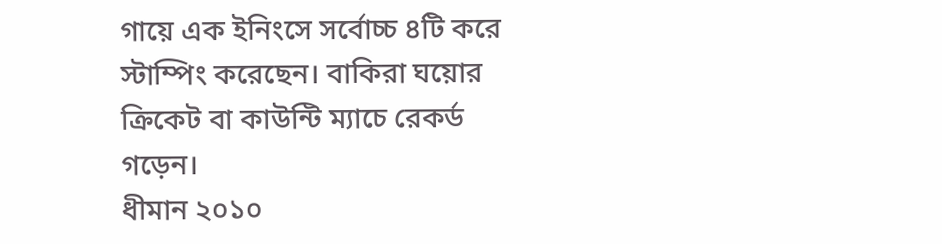গায়ে এক ইনিংসে সর্বোচ্চ ৪টি করে স্টাম্পিং করেছেন। বাকিরা ঘয়োর ক্রিকেট বা কাউন্টি ম্যাচে রেকর্ড গড়েন।
ধীমান ২০১০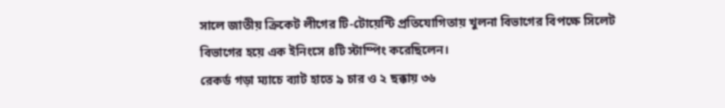সালে জাতীয় ক্রিকেট লীগের টি-টোয়েন্টি প্রতিযোগিতায় খুলনা বিভাগের বিপক্ষে সিলেট বিভাগের হয়ে এক ইনিংসে ৪টি স্টাম্পিং করেছিলেন।
রেকর্ড গড়া ম্যাচে ব্যাট হাতে ৯ চার ও ২ ছক্কায় ৩৬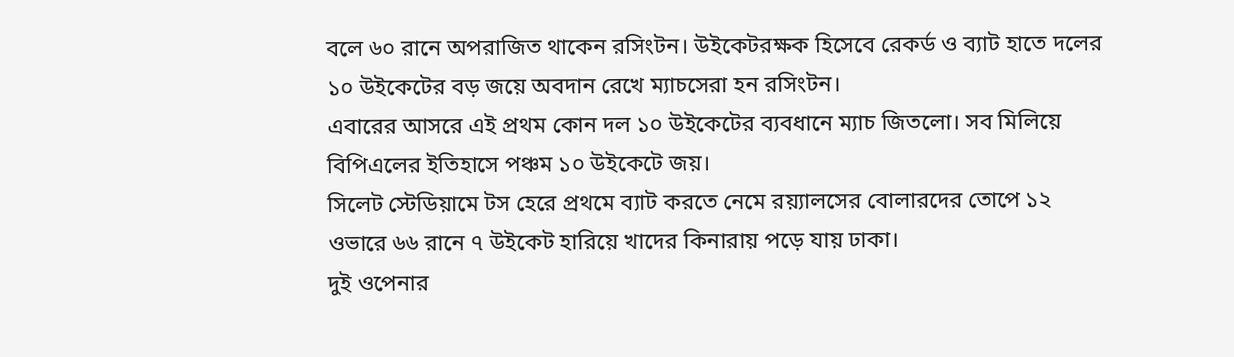বলে ৬০ রানে অপরাজিত থাকেন রসিংটন। উইকেটরক্ষক হিসেবে রেকর্ড ও ব্যাট হাতে দলের ১০ উইকেটের বড় জয়ে অবদান রেখে ম্যাচসেরা হন রসিংটন।
এবারের আসরে এই প্রথম কোন দল ১০ উইকেটের ব্যবধানে ম্যাচ জিতলো। সব মিলিয়ে বিপিএলের ইতিহাসে পঞ্চম ১০ উইকেটে জয়।
সিলেট স্টেডিয়ামে টস হেরে প্রথমে ব্যাট করতে নেমে রয়্যালসের বোলারদের তোপে ১২ ওভারে ৬৬ রানে ৭ উইকেট হারিয়ে খাদের কিনারায় পড়ে যায় ঢাকা।
দুই ওপেনার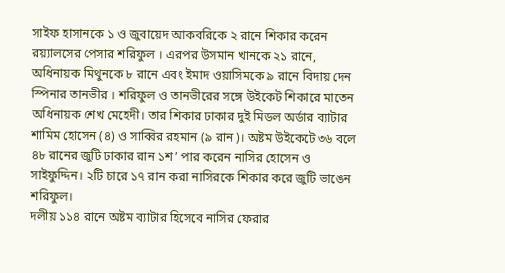সাইফ হাসানকে ১ ও জুবায়েদ আকবরিকে ২ রানে শিকার করেন রয়্যালসের পেসার শরিফুল । এরপর উসমান খানকে ২১ রানে, অধিনায়ক মিথুনকে ৮ রানে এবং ইমাদ ওয়াসিমকে ৯ রানে বিদায় দেন স্পিনার তানভীর । শরিফুল ও তানভীরের সঙ্গে উইকেট শিকারে মাতেন অধিনায়ক শেখ মেহেদী। তার শিকার ঢাকার দুই মিডল অর্ডার ব্যাটার শামিম হোসেন (৪) ও সাব্বির রহমান (৯ রান)। অষ্টম উইকেটে ৩৬ বলে ৪৮ রানের জুটি ঢাকার রান ১শ’ পার করেন নাসির হোসেন ও সাইফুদ্দিন। ২টি চারে ১৭ রান করা নাসিরকে শিকার করে জুটি ভাঙেন শরিফুল।
দলীয় ১১৪ রানে অষ্টম ব্যাটার হিসেবে নাসির ফেরার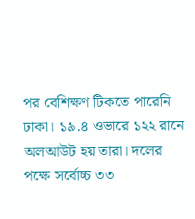পর বেশিক্ষণ টিকতে পারেনি ঢাকা। ১৯.৪ ওভারে ১২২ রানে অলআউট হয় তারা। দলের পক্ষে সর্বোচ্চ ৩৩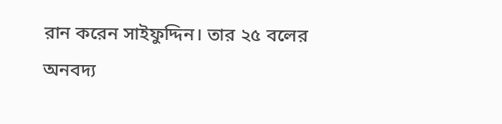রান করেন সাইফুদ্দিন। তার ২৫ বলের অনবদ্য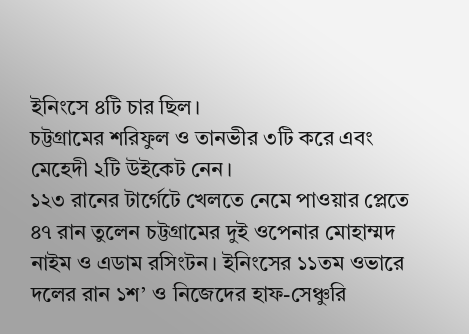ইনিংসে ৪টি চার ছিল।
চট্টগ্রামের শরিফুল ও তানভীর ৩টি করে এবং মেহেদী ২টি উইকেট নেন।
১২৩ রানের টার্গেটে খেলতে নেমে পাওয়ার প্লেতে ৪৭ রান তুলেন চট্টগ্রামের দুই ওপেনার মোহাম্মদ নাইম ও এডাম রসিংটন। ইনিংসের ১১তম ওভারে দলের রান ১শ’ ও নিজেদের হাফ-সেঞ্চুরি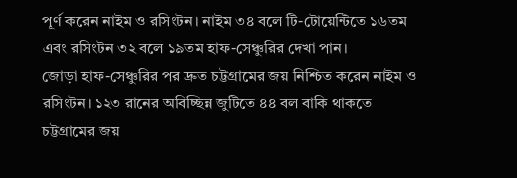পূর্ণ করেন নাইম ও রসিংটন। নাইম ৩৪ বলে টি-টোয়েন্টিতে ১৬তম এবং রসিংটন ৩২ বলে ১৯তম হাফ-সেঞ্চুরির দেখা পান।
জোড়া হাফ-সেঞ্চুরির পর দ্রুত চট্টগ্রামের জয় নিশ্চিত করেন নাইম ও রসিংটন। ১২৩ রানের অবিচ্ছিন্ন জুটিতে ৪৪ বল বাকি থাকতে চট্টগ্রামের জয়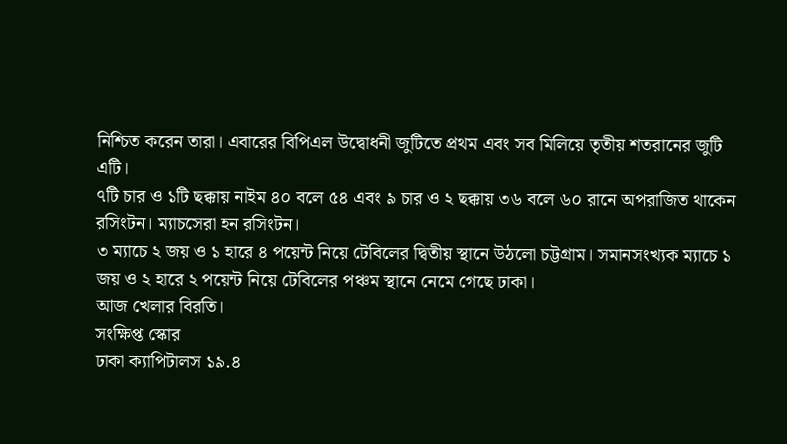নিশ্চিত করেন তারা। এবারের বিপিএল উদ্বোধনী জুটিতে প্রথম এবং সব মিলিয়ে তৃতীয় শতরানের জুটি এটি।
৭টি চার ও ১টি ছক্কায় নাইম ৪০ বলে ৫৪ এবং ৯ চার ও ২ ছক্কায় ৩৬ বলে ৬০ রানে অপরাজিত থাকেন রসিংটন। ম্যাচসেরা হন রসিংটন।
৩ ম্যাচে ২ জয় ও ১ হারে ৪ পয়েন্ট নিয়ে টেবিলের দ্বিতীয় স্থানে উঠলো চট্টগ্রাম। সমানসংখ্যক ম্যাচে ১ জয় ও ২ হারে ২ পয়েন্ট নিয়ে টেবিলের পঞ্চম স্থানে নেমে গেছে ঢাকা।
আজ খেলার বিরতি।
সংক্ষিপ্ত স্কোর
ঢাকা ক্যাপিটালস ১৯.৪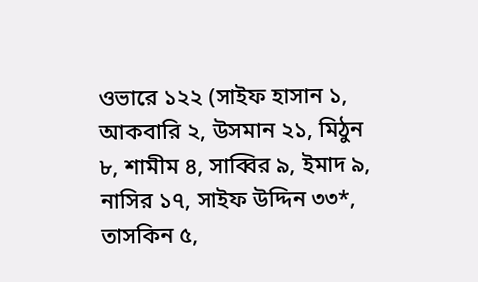ওভারে ১২২ (সাইফ হাসান ১, আকবারি ২, উসমান ২১, মিঠুন ৮, শামীম ৪, সাব্বির ৯, ইমাদ ৯, নাসির ১৭, সাইফ উদ্দিন ৩৩*, তাসকিন ৫,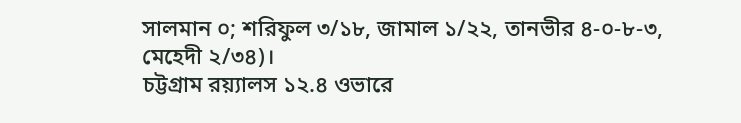সালমান ০; শরিফুল ৩/১৮, জামাল ১/২২, তানভীর ৪-০-৮-৩, মেহেদী ২/৩৪)।
চট্টগ্রাম রয়্যালস ১২.৪ ওভারে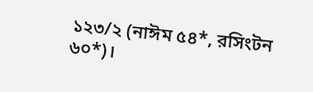১২৩/২ (নাঈম ৫৪*, রসিংটন ৬০*)।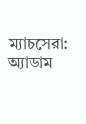ম্যাচসেরা: অ্যাডাম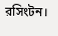রসিংটন।